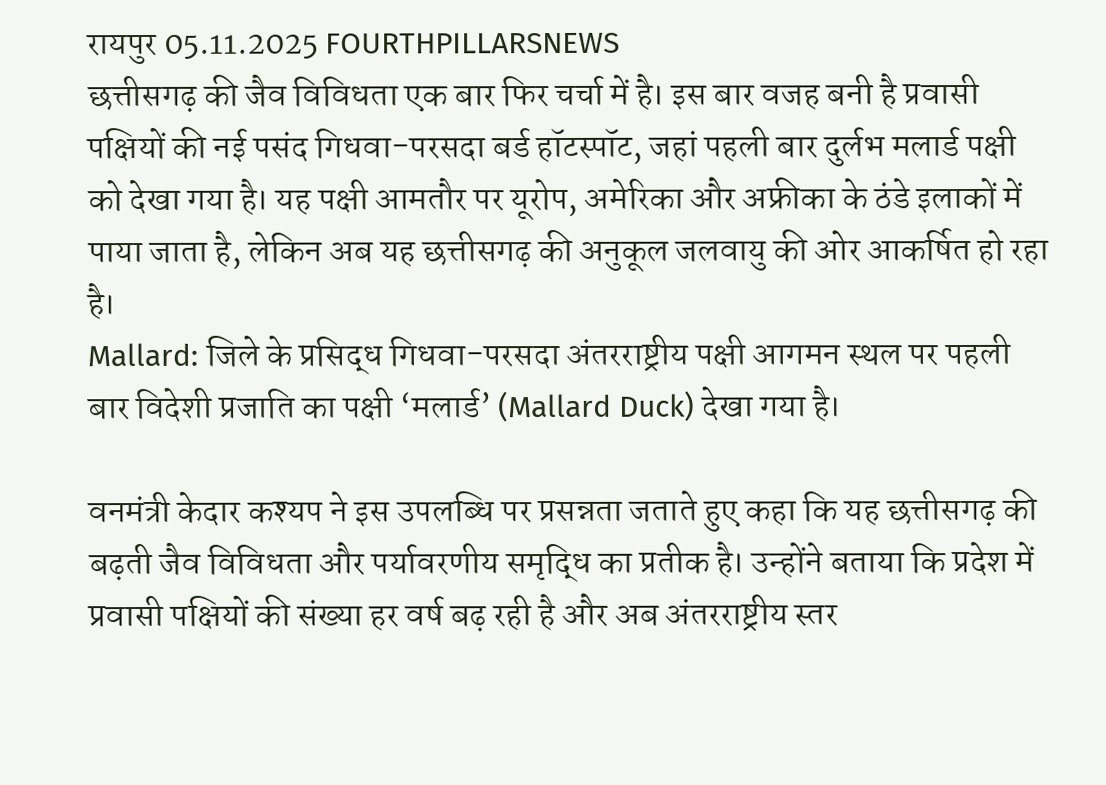रायपुर 05.11.2025 FOURTHPILLARSNEWS
छत्तीसगढ़ की जैव विविधता एक बार फिर चर्चा में है। इस बार वजह बनी है प्रवासी पक्षियों की नई पसंद गिधवा-परसदा बर्ड हॉटस्पॉट, जहां पहली बार दुर्लभ मलार्ड पक्षी को देखा गया है। यह पक्षी आमतौर पर यूरोप, अमेरिका और अफ्रीका के ठंडे इलाकों में पाया जाता है, लेकिन अब यह छत्तीसगढ़ की अनुकूल जलवायु की ओर आकर्षित हो रहा है।
Mallard: जिले के प्रसिद्ध गिधवा-परसदा अंतरराष्ट्रीय पक्षी आगमन स्थल पर पहली बार विदेशी प्रजाति का पक्षी ‘मलार्ड’ (Mallard Duck) देखा गया है।

वनमंत्री केदार कश्यप ने इस उपलब्धि पर प्रसन्नता जताते हुए कहा कि यह छत्तीसगढ़ की बढ़ती जैव विविधता और पर्यावरणीय समृद्धि का प्रतीक है। उन्होंने बताया कि प्रदेश में प्रवासी पक्षियों की संख्या हर वर्ष बढ़ रही है और अब अंतरराष्ट्रीय स्तर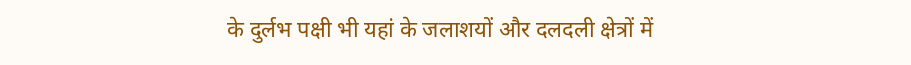के दुर्लभ पक्षी भी यहां के जलाशयों और दलदली क्षेत्रों में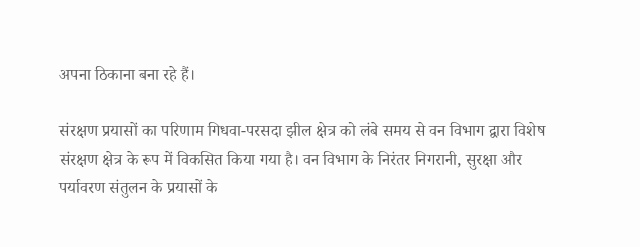अपना ठिकाना बना रहे हैं।

संरक्षण प्रयासों का परिणाम गिधवा-परसदा झील क्षेत्र को लंबे समय से वन विभाग द्वारा विशेष संरक्षण क्षेत्र के रूप में विकसित किया गया है। वन विभाग के निरंतर निगरानी, सुरक्षा और पर्यावरण संतुलन के प्रयासों के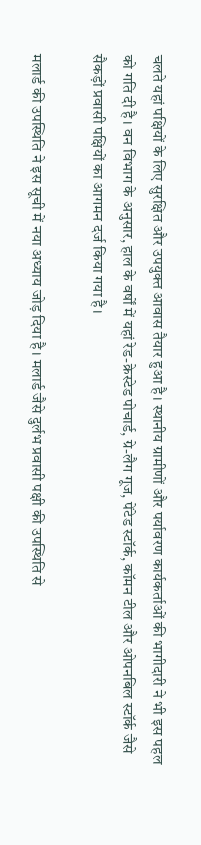चलते यहां पक्षियों के लिए सुरक्षित और उपयुक्त आवास तैयार हुआ है। स्थानीय ग्रामीणों और पर्यावरण कार्यकर्ताओं की भागीदारी ने भी इस पहल को गति दी है। वन विभाग के अनुसार, हाल के वर्षों में यहां रेड-क्रेस्टेड पोचार्ड, ग्रे-लैग गूज, पेंटेड स्टॉर्क, कॉमन टील और ओपनबिल स्टॉर्क जैसे सैकड़ों प्रवासी पक्षियों का आगमन दर्ज किया गया है।

मलार्ड की उपस्थिति ने इस सूची में नया अध्याय जोड़ दिया है। मलार्ड जैसे दुर्लभ प्रवासी पक्षी की उपस्थिति से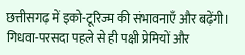छत्तीसगढ़ में इको-टूरिज्म की संभावनाएँ और बढ़ेंगी। गिधवा-परसदा पहले से ही पक्षी प्रेमियों और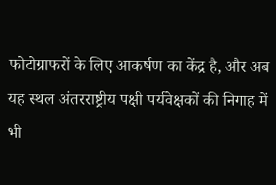फोटोग्राफरों के लिए आकर्षण का केंद्र है, और अब यह स्थल अंतरराष्ट्रीय पक्षी पर्यवेक्षकों की निगाह में भी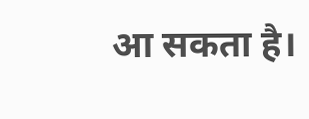आ सकता है।